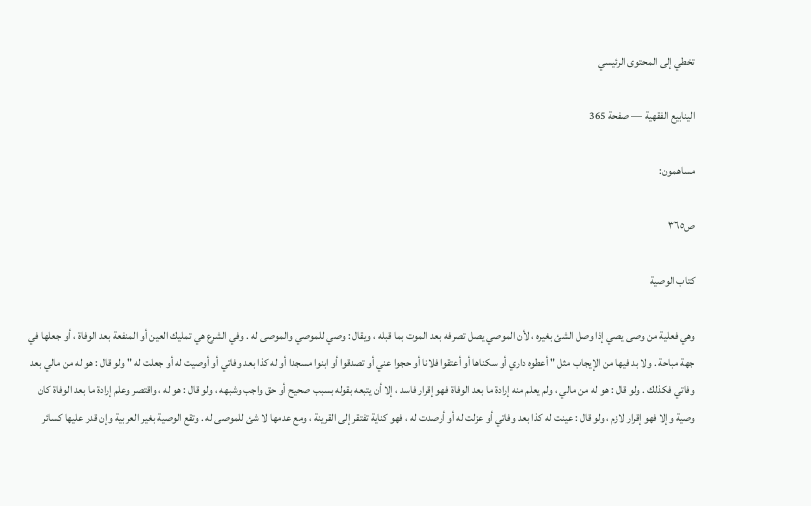تخطي إلى المحتوى الرئيسي

الينابيع الفقهية — صفحة 365

مساهمون:

ص٣٦٥

كتاب الوصية

وهي فعلية من وصى يصي إذا وصل الشئ بغيره ، لأن الموصي يصل تصرفه بعد الموت بما قبله ، ويقال : وصي للموصي والموصى له . وفي الشرع هي تمليك العين أو المنفعة بعد الوفاة ، أو جعلها في جهة مباحة . ولا بد فيها من الإيجاب مثل " أعطوه داري أو سكناها أو أعتقوا فلانا أو حجوا عني أو تصدقوا أو ابنوا مسجدا أو له كذا بعد وفاتي أو أوصيت له أو جعلت له " ولو قال : هو له من مالي بعد وفاتي فكذلك . ولو قال : هو له من مالي ، ولم يعلم منه إرادة ما بعد الوفاة فهو إقرار فاسد ، إلا أن يتبعه بقوله بسبب صحيح أو حق واجب وشبهه ، ولو قال : هو له ، واقتصر وعلم إرادة ما بعد الوفاة كان وصية وإلا فهو إقرار لازم ، ولو قال : عينت له كذا بعد وفاتي أو عزلت له أو أرصدت له ، فهو كناية تفتقر إلى القرينة ، ومع عدمها لا شئ للموصى له . وتقع الوصية بغير العربية وإن قدر عليها كسائر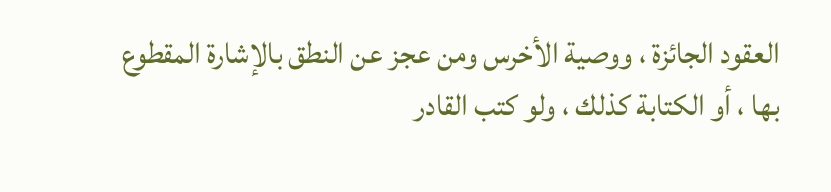العقود الجائزة ، ووصية الأخرس ومن عجز عن النطق بالإشارة المقطوع بها ، أو الكتابة كذلك ، ولو كتب القادر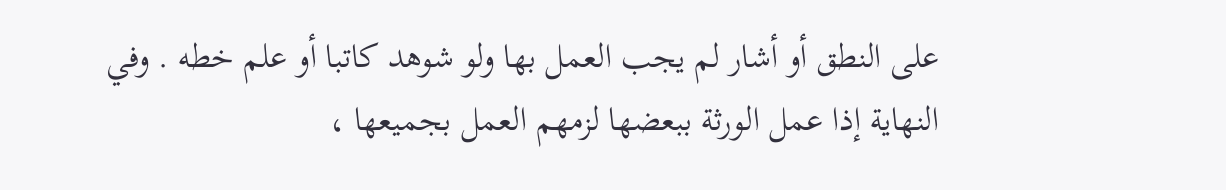على النطق أو أشار لم يجب العمل بها ولو شوهد كاتبا أو علم خطه . وفي النهاية إذا عمل الورثة ببعضها لزمهم العمل بجميعها ،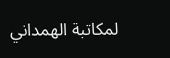لمكاتبة الهمداني